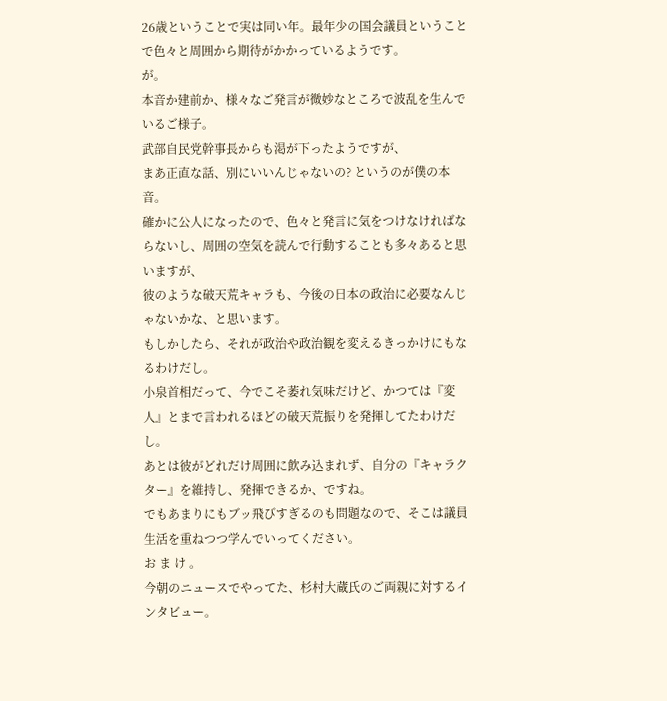26歳ということで実は同い年。最年少の国会議員ということで色々と周囲から期待がかかっているようです。
が。
本音か建前か、様々なご発言が微妙なところで波乱を生んでいるご様子。
武部自民党幹事長からも渇が下ったようですが、
まあ正直な話、別にいいんじゃないの? というのが僕の本音。
確かに公人になったので、色々と発言に気をつけなければならないし、周囲の空気を読んで行動することも多々あると思いますが、
彼のような破天荒キャラも、今後の日本の政治に必要なんじゃないかな、と思います。
もしかしたら、それが政治や政治観を変えるきっかけにもなるわけだし。
小泉首相だって、今でこそ萎れ気味だけど、かつては『変人』とまで言われるほどの破天荒振りを発揮してたわけだし。
あとは彼がどれだけ周囲に飲み込まれず、自分の『キャラクター』を維持し、発揮できるか、ですね。
でもあまりにもブッ飛びすぎるのも問題なので、そこは議員生活を重ねつつ学んでいってください。
お ま け 。
今朝のニュースでやってた、杉村大蔵氏のご両親に対するインタビュー。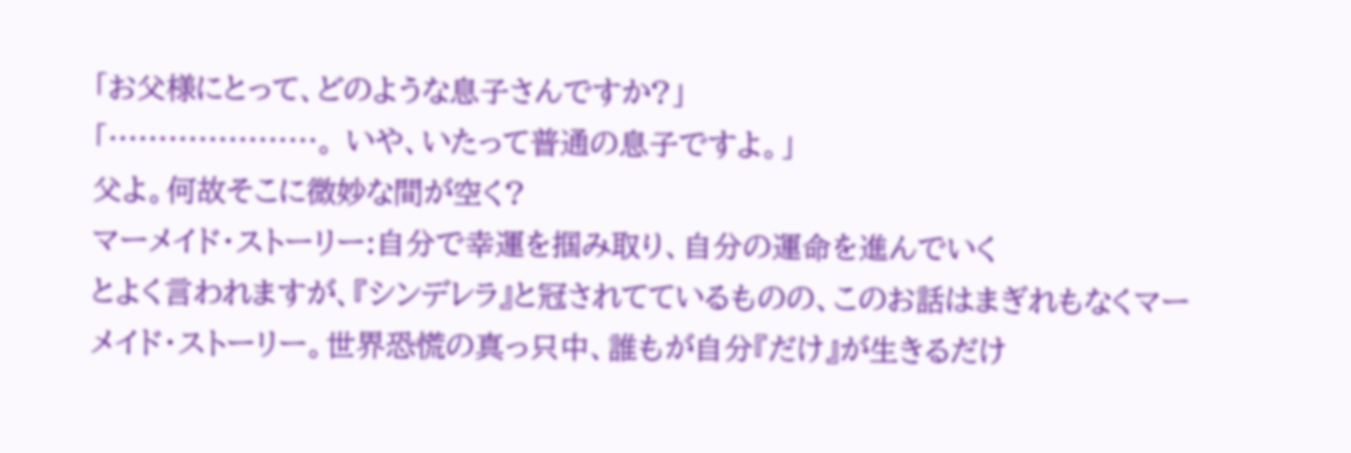「お父様にとって、どのような息子さんですか?」
「…………………。 いや、いたって普通の息子ですよ。」
父よ。何故そこに微妙な間が空く?
マーメイド・ストーリー:自分で幸運を掴み取り、自分の運命を進んでいく
とよく言われますが、『シンデレラ』と冠されてているものの、このお話はまぎれもなくマーメイド・ストーリー。世界恐慌の真っ只中、誰もが自分『だけ』が生きるだけ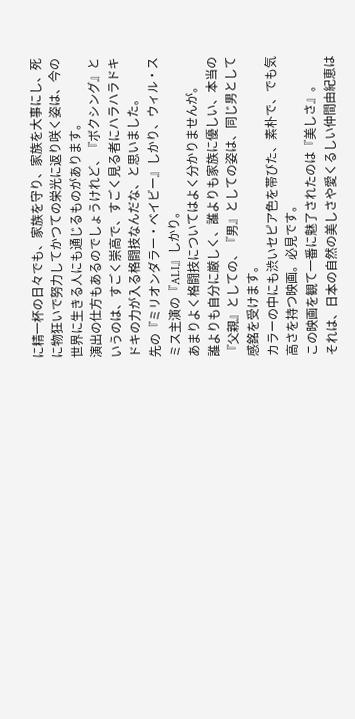に精一杯の日々でも、家族を守り、家族を大事にし、死に物狂いで努力してかつての栄光に返り咲く姿は、今の世界に生きる人にも通じるものがあります。
演出の仕方もあるのでしょうけれど、『ボクシング』というのは、すごく崇高で、すごく見る者にハラハラドキドキの力が入る格闘技なんだな、と思いました。
先の『ミリオンダラー・ベイビー』しかり、ウィル・スミス主演の『ALI』しかり。
あまりよく格闘技についてはよく分かりませんが。
誰よりも自分に厳しく、誰よりも家族に優しい、本当の『父親』としての、『男』としての姿は、同じ男として感銘を受けます。
カラーの中にも渋いセピア色を帯びた、素朴で、でも気高さを持つ映画。必見です。
この映画を観て一番に魅了されたのは『美しさ』。
それは、日本の自然の美しさや愛くるしい仲間由紀恵は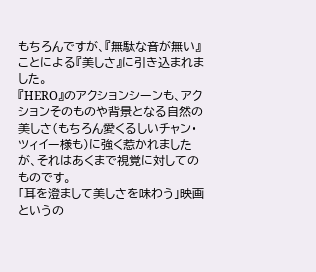もちろんですが、『無駄な音が無い』ことによる『美しさ』に引き込まれました。
『HERO』のアクションシーンも、アクションそのものや背景となる自然の美しさ(もちろん愛くるしいチャン・ツィイー様も)に強く惹かれましたが、それはあくまで視覚に対してのものです。
「耳を澄まして美しさを味わう」映画というの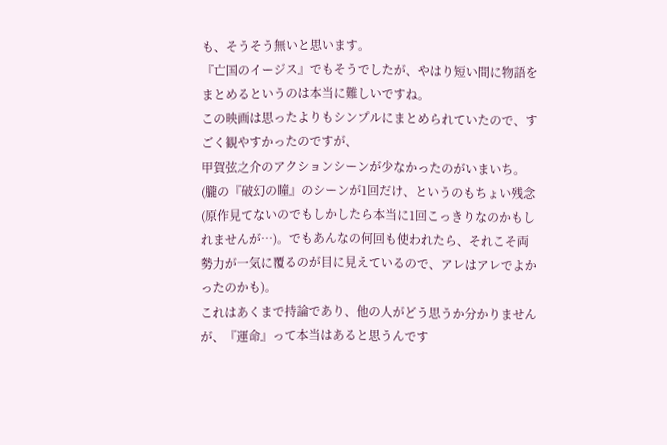も、そうそう無いと思います。
『亡国のイージス』でもそうでしたが、やはり短い間に物語をまとめるというのは本当に難しいですね。
この映画は思ったよりもシンプルにまとめられていたので、すごく観やすかったのですが、
甲賀弦之介のアクションシーンが少なかったのがいまいち。
(朧の『破幻の瞳』のシーンが1回だけ、というのもちょい残念(原作見てないのでもしかしたら本当に1回こっきりなのかもしれませんが…)。でもあんなの何回も使われたら、それこそ両勢力が一気に覆るのが目に見えているので、アレはアレでよかったのかも)。
これはあくまで持論であり、他の人がどう思うか分かりませんが、『運命』って本当はあると思うんです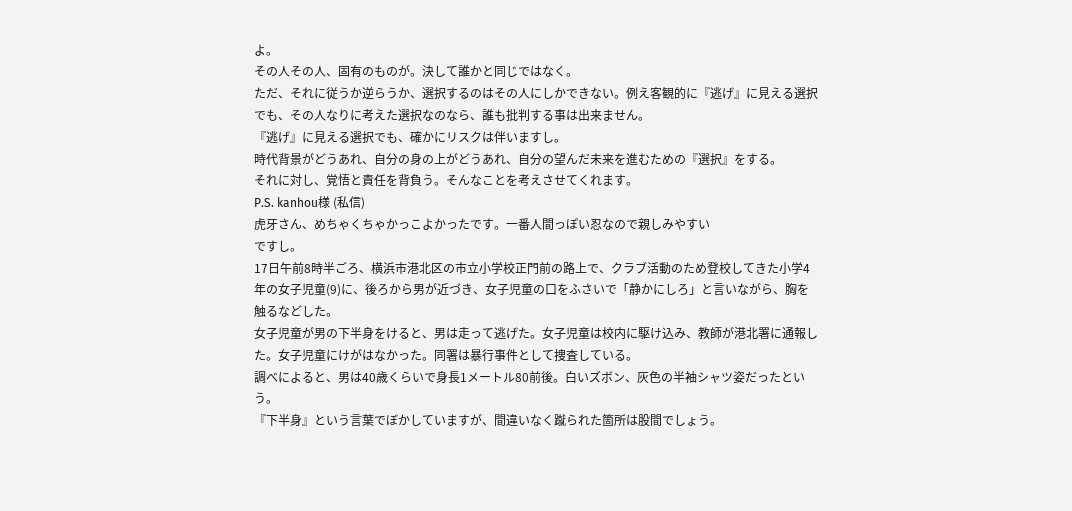よ。
その人その人、固有のものが。決して誰かと同じではなく。
ただ、それに従うか逆らうか、選択するのはその人にしかできない。例え客観的に『逃げ』に見える選択でも、その人なりに考えた選択なのなら、誰も批判する事は出来ません。
『逃げ』に見える選択でも、確かにリスクは伴いますし。
時代背景がどうあれ、自分の身の上がどうあれ、自分の望んだ未来を進むための『選択』をする。
それに対し、覚悟と責任を背負う。そんなことを考えさせてくれます。
P.S. kanhou様 (私信)
虎牙さん、めちゃくちゃかっこよかったです。一番人間っぽい忍なので親しみやすい
ですし。
17日午前8時半ごろ、横浜市港北区の市立小学校正門前の路上で、クラブ活動のため登校してきた小学4年の女子児童(9)に、後ろから男が近づき、女子児童の口をふさいで「静かにしろ」と言いながら、胸を触るなどした。
女子児童が男の下半身をけると、男は走って逃げた。女子児童は校内に駆け込み、教師が港北署に通報した。女子児童にけがはなかった。同署は暴行事件として捜査している。
調べによると、男は40歳くらいで身長1メートル80前後。白いズボン、灰色の半袖シャツ姿だったという。
『下半身』という言葉でぼかしていますが、間違いなく蹴られた箇所は股間でしょう。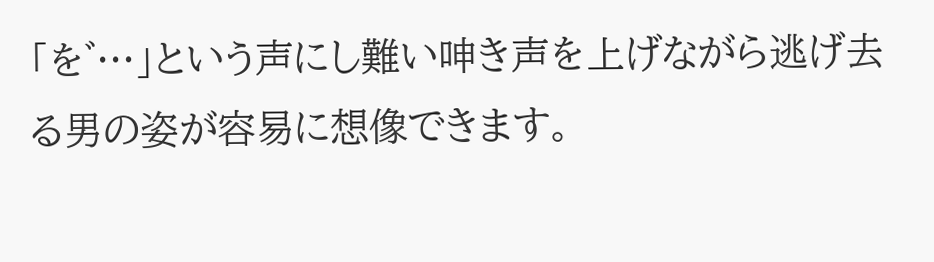「を゛…」という声にし難い呻き声を上げながら逃げ去る男の姿が容易に想像できます。